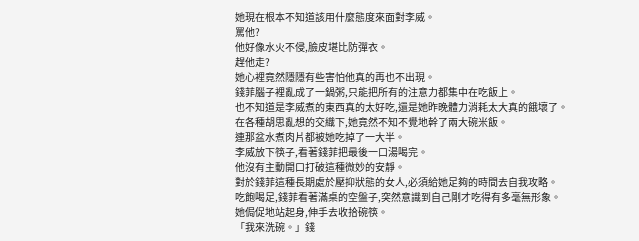她現在根本不知道該用什麼態度來面對李威。
罵他?
他好像水火不侵,臉皮堪比防彈衣。
趕他走?
她心裡竟然隱隱有些害怕他真的再也不出現。
錢菲腦子裡亂成了一鍋粥,只能把所有的注意力都集中在吃飯上。
也不知道是李威煮的東西真的太好吃,還是她昨晚體力消耗太大真的餓壞了。
在各種胡思亂想的交織下,她竟然不知不覺地幹了兩大碗米飯。
連那盆水煮肉片都被她吃掉了一大半。
李威放下筷子,看著錢菲把最後一口湯喝完。
他沒有主動開口打破這種微妙的安靜。
對於錢菲這種長期處於壓抑狀態的女人,必須給她足夠的時間去自我攻略。
吃飽喝足,錢菲看著滿桌的空盤子,突然意識到自己剛才吃得有多毫無形象。
她侷促地站起身,伸手去收拾碗筷。
「我來洗碗。」錢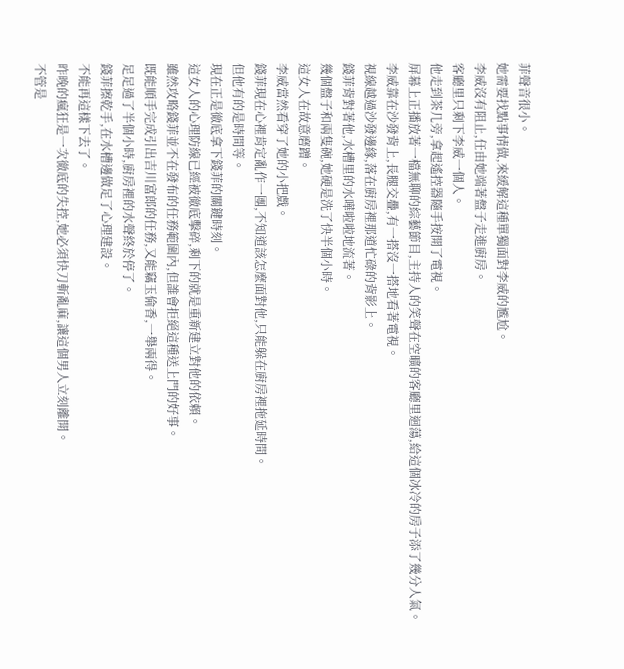菲聲音很小。
她需要找點事情做,來緩解這種單獨面對李威的尷尬。
李威沒有阻止,任由她端著盤子走進廚房。
客廳里只剩下李威一個人。
他走到茶几旁,拿起遙控器隨手按開了電視。
屏幕上正播放著一檔無聊的綜藝節目,主持人的笑聲在空曠的客廳里迴蕩,給這個冰冷的房子添了幾分人氣。
李威靠在沙發背上,長腿交疊,有一搭沒一搭地看著電視。
視線越過沙發邊緣,落在廚房裡那道忙碌的背影上。
錢菲背對著他,水槽里的水嘩啦啦地流著。
幾個盤子和兩隻碗,她硬是洗了快半個小時。
這女人在故意磨蹭。
李威當然看穿了她的小把戲。
錢菲現在心裡肯定亂作一團,不知道該怎麼面對他,只能躲在廚房裡拖延時間。
但他有的是時間等。
現在正是徹底拿下錢菲的關鍵時刻。
這女人的心理防線已經被徹底擊碎,剩下的就是重新建立對他的依賴。
雖然攻略錢菲並不在發布的任務範圍內,但誰會拒絕這種送上門的好事。
既能順手完成引出吉川富郎的任務,又能竊玉偷香,一舉兩得。
足足過了半個小時,廚房裡的水聲終於停了。
錢菲擦乾手,在水槽邊做足了心理建設。
不能再這樣下去了。
昨晚的瘋狂是一次徹底的失控,她必須快刀斬亂麻,讓這個男人立刻離開。
不管是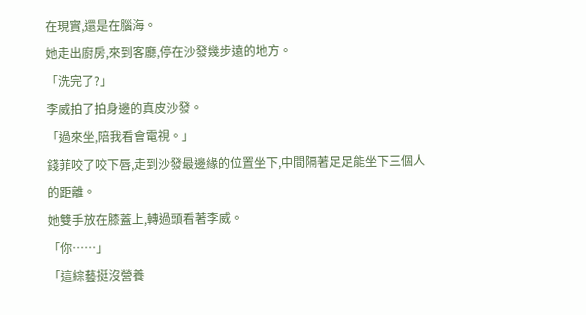在現實,還是在腦海。
她走出廚房,來到客廳,停在沙發幾步遠的地方。
「洗完了?」
李威拍了拍身邊的真皮沙發。
「過來坐,陪我看會電視。」
錢菲咬了咬下唇,走到沙發最邊緣的位置坐下,中間隔著足足能坐下三個人的距離。
她雙手放在膝蓋上,轉過頭看著李威。
「你……」
「這綜藝挺沒營養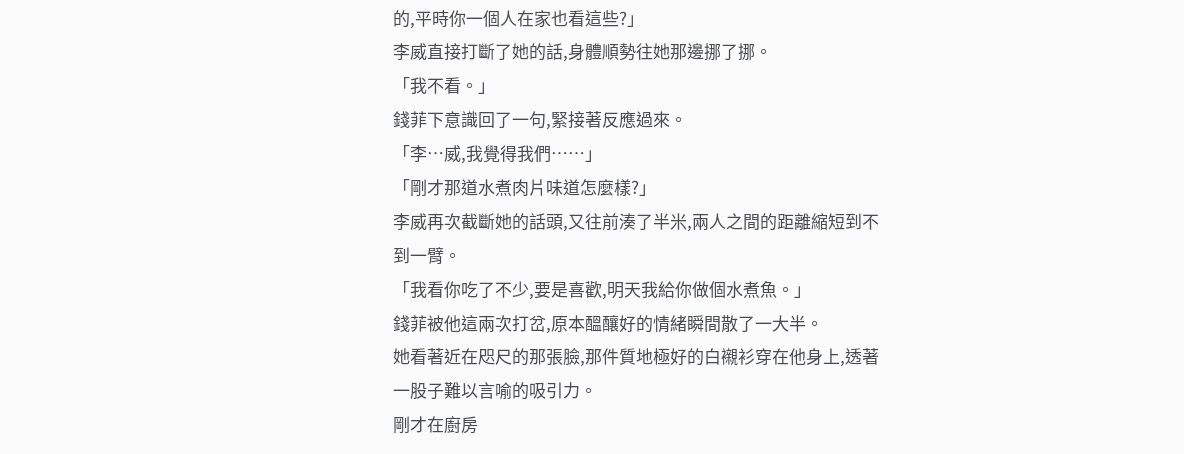的,平時你一個人在家也看這些?」
李威直接打斷了她的話,身體順勢往她那邊挪了挪。
「我不看。」
錢菲下意識回了一句,緊接著反應過來。
「李…威,我覺得我們……」
「剛才那道水煮肉片味道怎麼樣?」
李威再次截斷她的話頭,又往前湊了半米,兩人之間的距離縮短到不到一臂。
「我看你吃了不少,要是喜歡,明天我給你做個水煮魚。」
錢菲被他這兩次打岔,原本醞釀好的情緒瞬間散了一大半。
她看著近在咫尺的那張臉,那件質地極好的白襯衫穿在他身上,透著一股子難以言喻的吸引力。
剛才在廚房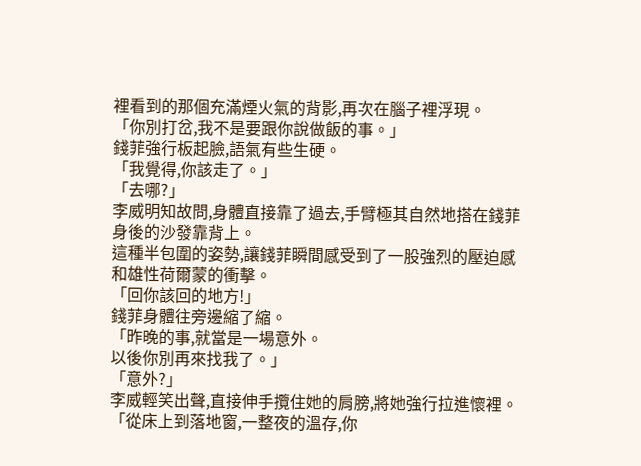裡看到的那個充滿煙火氣的背影,再次在腦子裡浮現。
「你別打岔,我不是要跟你說做飯的事。」
錢菲強行板起臉,語氣有些生硬。
「我覺得,你該走了。」
「去哪?」
李威明知故問,身體直接靠了過去,手臂極其自然地搭在錢菲身後的沙發靠背上。
這種半包圍的姿勢,讓錢菲瞬間感受到了一股強烈的壓迫感和雄性荷爾蒙的衝擊。
「回你該回的地方!」
錢菲身體往旁邊縮了縮。
「昨晚的事,就當是一場意外。
以後你別再來找我了。」
「意外?」
李威輕笑出聲,直接伸手攬住她的肩膀,將她強行拉進懷裡。
「從床上到落地窗,一整夜的溫存,你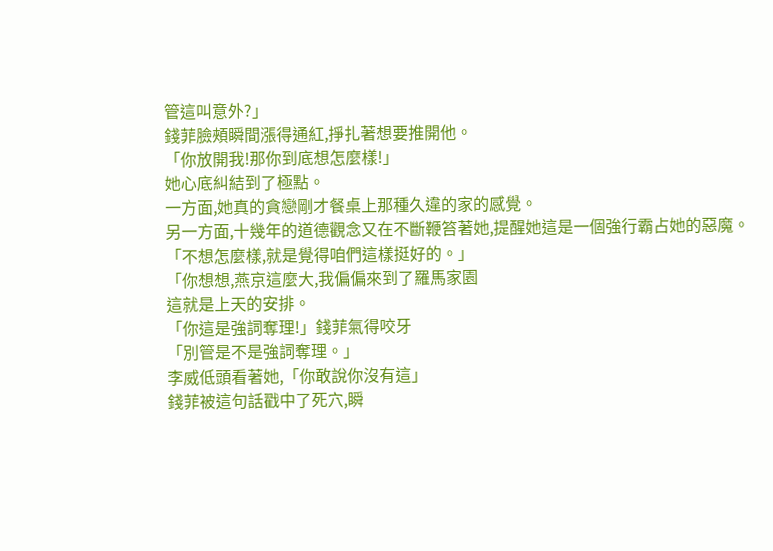管這叫意外?」
錢菲臉頰瞬間漲得通紅,掙扎著想要推開他。
「你放開我!那你到底想怎麼樣!」
她心底糾結到了極點。
一方面,她真的貪戀剛才餐桌上那種久違的家的感覺。
另一方面,十幾年的道德觀念又在不斷鞭笞著她,提醒她這是一個強行霸占她的惡魔。
「不想怎麼樣,就是覺得咱們這樣挺好的。」
「你想想,燕京這麼大,我偏偏來到了羅馬家園
這就是上天的安排。
「你這是強詞奪理!」錢菲氣得咬牙
「別管是不是強詞奪理。」
李威低頭看著她,「你敢說你沒有這」
錢菲被這句話戳中了死穴,瞬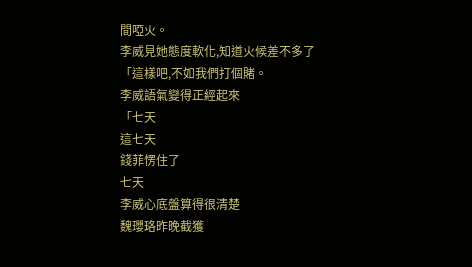間啞火。
李威見她態度軟化,知道火候差不多了
「這樣吧,不如我們打個賭。
李威語氣變得正經起來
「七天
這七天
錢菲愣住了
七天
李威心底盤算得很清楚
魏瓔珞昨晚截獲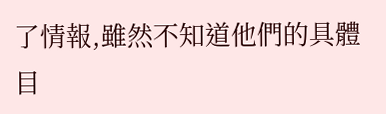了情報,雖然不知道他們的具體目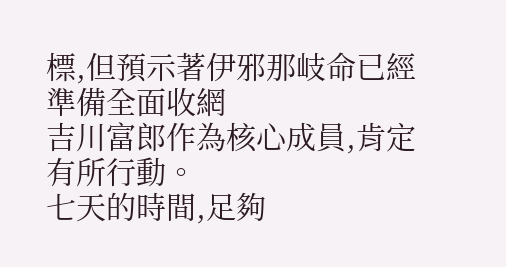標,但預示著伊邪那岐命已經準備全面收網
吉川富郎作為核心成員,肯定有所行動。
七天的時間,足夠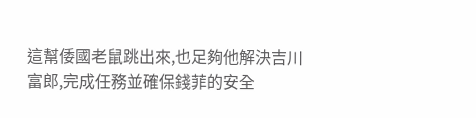這幫倭國老鼠跳出來,也足夠他解決吉川富郎,完成任務並確保錢菲的安全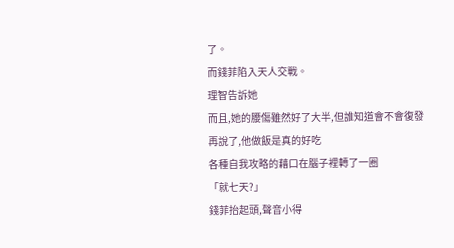了。
而錢菲陷入天人交戰。
理智告訴她
而且,她的腰傷雖然好了大半,但誰知道會不會復發
再說了,他做飯是真的好吃
各種自我攻略的藉口在腦子裡轉了一圈
「就七天?」
錢菲抬起頭,聲音小得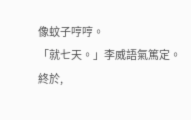像蚊子哼哼。
「就七天。」李威語氣篤定。
終於,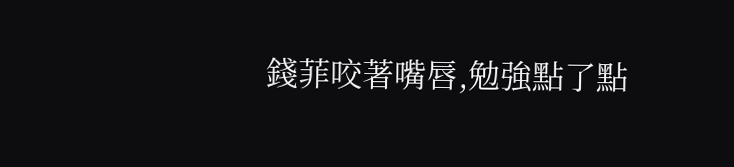錢菲咬著嘴唇,勉強點了點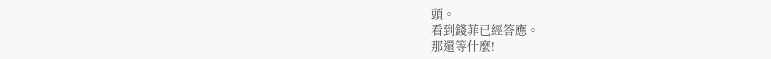頭。
看到錢菲已經答應。
那還等什麼!